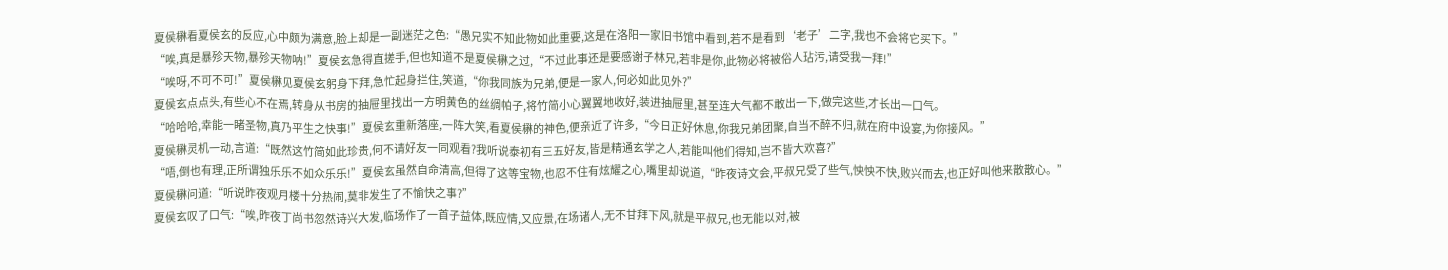夏侯楙看夏侯玄的反应,心中颇为满意,脸上却是一副迷茫之色:“愚兄实不知此物如此重要,这是在洛阳一家旧书馆中看到,若不是看到‘老子’二字,我也不会将它买下。”
“唉,真是暴殄天物,暴殄天物呐!”夏侯玄急得直搓手,但也知道不是夏侯楙之过,“不过此事还是要感谢子林兄,若非是你,此物必将被俗人玷污,请受我一拜!”
“唉呀,不可不可!”夏侯楙见夏侯玄躬身下拜,急忙起身拦住,笑道,“你我同族为兄弟,便是一家人,何必如此见外?”
夏侯玄点点头,有些心不在焉,转身从书房的抽屉里找出一方明黄色的丝绸帕子,将竹简小心翼翼地收好,装进抽屉里,甚至连大气都不敢出一下,做完这些,才长出一口气。
“哈哈哈,幸能一睹圣物,真乃平生之快事!”夏侯玄重新落座,一阵大笑,看夏侯楙的神色,便亲近了许多,“今日正好休息,你我兄弟团聚,自当不醉不归,就在府中设宴,为你接风。”
夏侯楙灵机一动,言道:“既然这竹简如此珍贵,何不请好友一同观看?我听说泰初有三五好友,皆是精通玄学之人,若能叫他们得知,岂不皆大欢喜?”
“唔,倒也有理,正所谓独乐乐不如众乐乐!”夏侯玄虽然自命清高,但得了这等宝物,也忍不住有炫耀之心,嘴里却说道,“昨夜诗文会,平叔兄受了些气,怏怏不快,败兴而去,也正好叫他来散散心。”
夏侯楙问道:“听说昨夜观月楼十分热闹,莫非发生了不愉快之事?”
夏侯玄叹了口气:“唉,昨夜丁尚书忽然诗兴大发,临场作了一首子益体,既应情,又应景,在场诸人,无不甘拜下风,就是平叔兄,也无能以对,被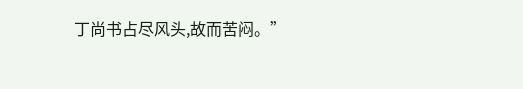丁尚书占尽风头,故而苦闷。”